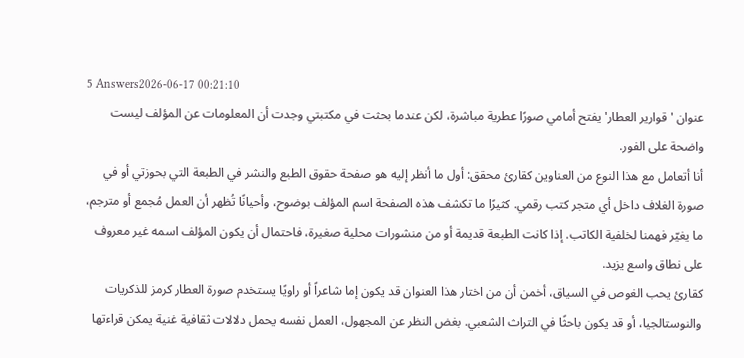5 Answers2026-06-17 00:21:10
عنوان 'قوارير العطار' يفتح أمامي صورًا عطرية مباشرة، لكن عندما بحثت في مكتبتي وجدت أن المعلومات عن المؤلف ليست واضحة على الفور.
أنا أتعامل مع هذا النوع من العناوين كقارئ محقق: أول ما أنظر إليه هو صفحة حقوق الطبع والنشر في الطبعة التي بحوزتي أو في صورة الغلاف داخل أي متجر كتب رقمي. كثيرًا ما تكشف هذه الصفحة اسم المؤلف بوضوح، وأحيانًا تُظهر أن العمل مُجمع أو مترجم، ما يغيّر فهمنا لخلفية الكاتب. إذا كانت الطبعة قديمة أو من منشورات محلية صغيرة، فاحتمال أن يكون المؤلف اسمه غير معروف على نطاق واسع يزيد.
كقارئ يحب الغوص في السياق، أخمن أن من اختار هذا العنوان قد يكون إما شاعراً أو راويًا يستخدم صورة العطار كرمز للذكريات والنوستالجيا، أو قد يكون باحثًا في التراث الشعبي. بغض النظر عن المجهول، العمل نفسه يحمل دلالات ثقافية غنية يمكن قراءتها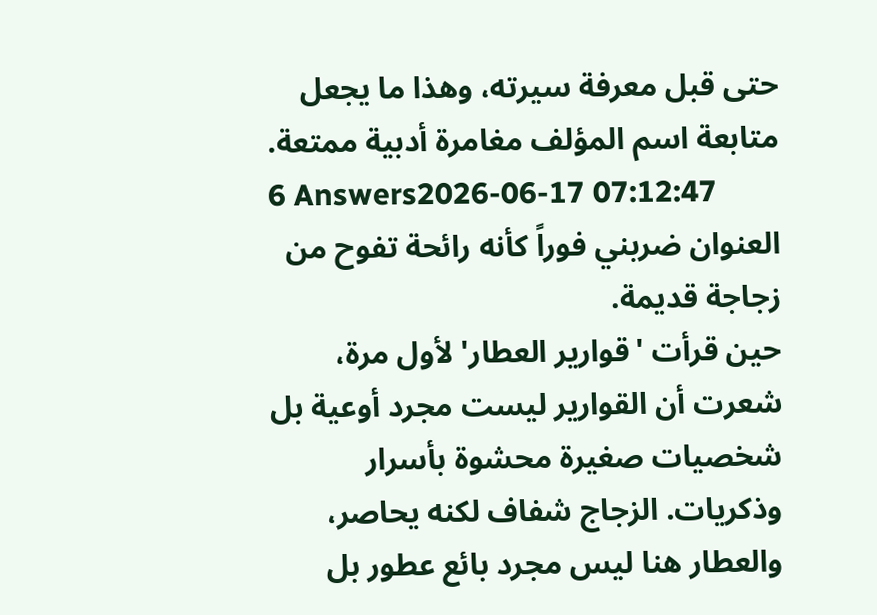حتى قبل معرفة سيرته، وهذا ما يجعل متابعة اسم المؤلف مغامرة أدبية ممتعة.
6 Answers2026-06-17 07:12:47
العنوان ضربني فوراً كأنه رائحة تفوح من زجاجة قديمة.
حين قرأت 'قوارير العطار' لأول مرة، شعرت أن القوارير ليست مجرد أوعية بل شخصيات صغيرة محشوة بأسرار وذكريات. الزجاج شفاف لكنه يحاصر، والعطار هنا ليس مجرد بائع عطور بل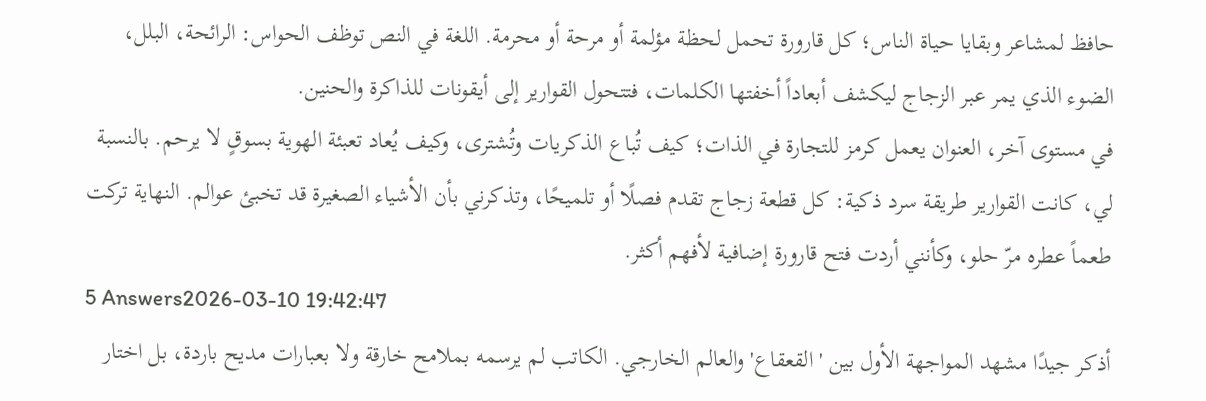حافظ لمشاعر وبقايا حياة الناس؛ كل قارورة تحمل لحظة مؤلمة أو مرحة أو محرمة. اللغة في النص توظف الحواس: الرائحة، البلل، الضوء الذي يمر عبر الزجاج ليكشف أبعاداً أخفتها الكلمات، فتتحول القوارير إلى أيقونات للذاكرة والحنين.
في مستوى آخر، العنوان يعمل كرمز للتجارة في الذات؛ كيف تُباع الذكريات وتُشترى، وكيف يُعاد تعبئة الهوية بسوقٍ لا يرحم. بالنسبة لي، كانت القوارير طريقة سرد ذكية: كل قطعة زجاج تقدم فصلًا أو تلميحًا، وتذكرني بأن الأشياء الصغيرة قد تخبئ عوالم. النهاية تركت طعماً عطره مرّ حلو، وكأنني أردت فتح قارورة إضافية لأفهم أكثر.
5 Answers2026-03-10 19:42:47
أذكر جيدًا مشهد المواجهة الأول بين 'القعقاع' والعالم الخارجي. الكاتب لم يرسمه بملامح خارقة ولا بعبارات مديح باردة، بل اختار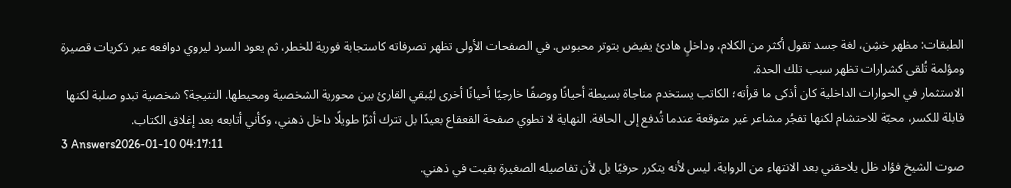الطبقات: مظهر خشِن، لغة جسد تقول أكثر من الكلام، وداخلٍ هادئ يفيض بتوتر محبوس. في الصفحات الأولى تظهر تصرفاته كاستجابة فورية للخطر، ثم يعود السرد ليروي دوافعه عبر ذكريات قصيرة ومؤلمة تُلقى كشرارات تظهر سبب تلك الحدة.
الاستثمار في الحوارات الداخلية كان أذكى ما قرأته؛ الكاتب يستخدم مناجاة بسيطة أحيانًا ووصفًا خارجيًا أحيانًا أخرى ليُبقي القارئ بين محورية الشخصية ومحيطها. النتيجة؟ شخصية تبدو صلبة لكنها قابلة للكسر، محبّة للاحتشام لكنها تفجُر مشاعر غير متوقعة عندما تُدفع إلى الحافة. النهاية لا تطوي صفحة القعقاع بعيدًا بل تترك أثرًا طويلًا داخل ذهني، وكأني أتابعه بعد إغلاق الكتاب.
3 Answers2026-01-10 04:17:11
صوت الشيخ فؤاد ظل يلاحقني بعد الانتهاء من الرواية، ليس لأنه يتكرر حرفيًا بل لأن تفاصيله الصغيرة بقيت في ذهني.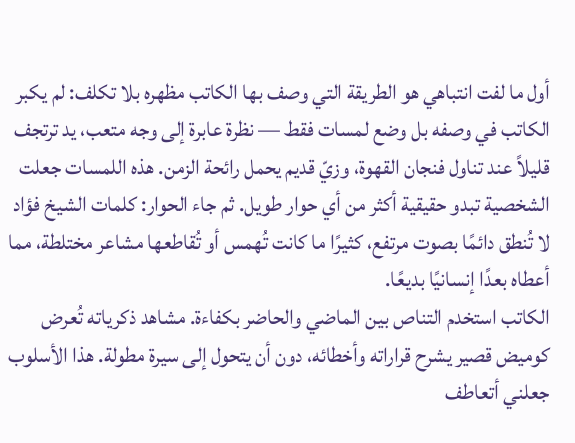أول ما لفت انتباهي هو الطريقة التي وصف بها الكاتب مظهره بلا تكلف: لم يكبر الكاتب في وصفه بل وضع لمسات فقط — نظرة عابرة إلى وجه متعب، يد ترتجف قليلاً عند تناول فنجان القهوة، وزيّ قديم يحمل رائحة الزمن. هذه اللمسات جعلت الشخصية تبدو حقيقية أكثر من أي حوار طويل. ثم جاء الحوار: كلمات الشيخ فؤاد لا تُنطق دائمًا بصوت مرتفع، كثيرًا ما كانت تُهمس أو تُقاطعها مشاعر مختلطة، مما أعطاه بعدًا إنسانيًا بديعًا.
الكاتب استخدم التناص بين الماضي والحاضر بكفاءة. مشاهد ذكرياته تُعرض كوميض قصير يشرح قراراته وأخطائه، دون أن يتحول إلى سيرة مطولة. هذا الأسلوب جعلني أتعاطف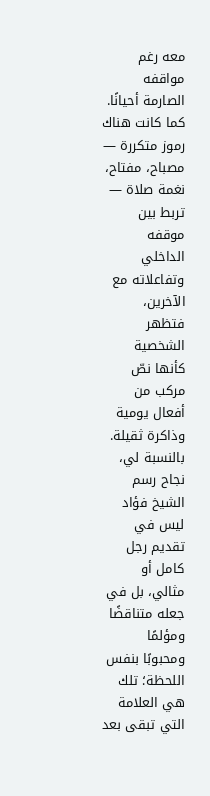معه رغم مواقفه الصارمة أحيانًا. كما كانت هناك رموز متكررة — مصباح، مفتاح، نغمة صلاة — تربط بين موقفه الداخلي وتفاعلاته مع الآخرين، فتظهر الشخصية كأنها نصّ مركب من أفعال يومية وذاكرة ثقيلة. بالنسبة لي، نجاح رسم الشيخ فؤاد ليس في تقديم رجل كامل أو مثالي، بل في جعله متناقضًا ومؤلمًا ومحبوبًا بنفس اللحظة؛ تلك هي العلامة التي تبقى بعد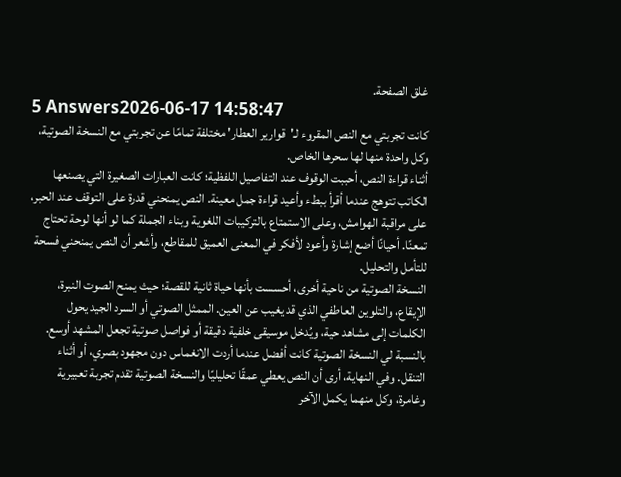غلق الصفحة.
5 Answers2026-06-17 14:58:47
كانت تجربتي مع النص المقروء لـ'قوارير العطار' مختلفة تمامًا عن تجربتي مع النسخة الصوتية، وكل واحدة منها لها سحرها الخاص.
أثناء قراءة النص، أحببت الوقوف عند التفاصيل اللفظية؛ كانت العبارات الصغيرة التي يصنعها الكاتب تتوهج عندما أقرأ ببطء وأعيد قراءة جمل معينة. النص يمنحني قدرة على التوقف عند الحبر، على مراقبة الهوامش، وعلى الاستمتاع بالتركيبات اللغوية وبناء الجملة كما لو أنها لوحة تحتاج تمعنًا. أحيانًا أضع إشارة وأعود لأفكر في المعنى العميق للمقاطع، وأشعر أن النص يمنحني فسحة للتأمل والتحليل.
النسخة الصوتية من ناحية أخرى، أحسست بأنها حياة ثانية للقصة؛ حيث يمنح الصوت النبرة، الإيقاع، والتلوين العاطفي الذي قد يغيب عن العين. الممثل الصوتي أو السرد الجيد يحول الكلمات إلى مشاهد حية، ويُدخل موسيقى خلفية دقيقة أو فواصل صوتية تجعل المشهد أوسع. بالنسبة لي النسخة الصوتية كانت أفضل عندما أردت الانغماس دون مجهود بصري، أو أثناء التنقل. وفي النهاية، أرى أن النص يعطي عمقًا تحليليًا والنسخة الصوتية تقدم تجربة تعبيرية وغامرة، وكل منهما يكمل الآخر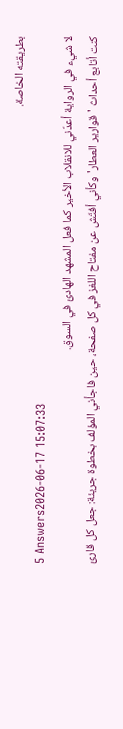بطريقته الخاصة.
5 Answers2026-06-17 15:07:33
لا شيء في الرواية أعدّني للانقلاب الأخير كما فعل المشهد الهادئ في السوق.
كنت أتابع أحداث 'قوارير العطار' وكأني أفتّش عن مفتاح اللغز في كل صفحة، حين فاجأني المؤلف بخطوة جريئة: جعل كل قارئ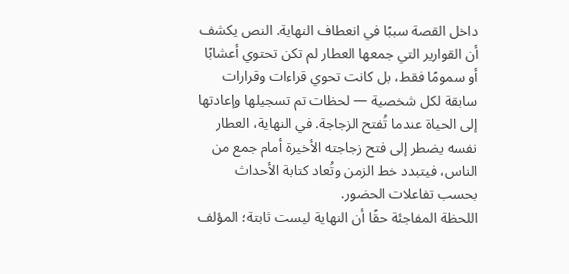داخل القصة سببًا في انعطاف النهاية. النص يكشف أن القوارير التي جمعها العطار لم تكن تحتوي أعشابًا أو سمومًا فقط، بل كانت تحوي قراءات وقرارات سابقة لكل شخصية — لحظات تم تسجيلها وإعادتها إلى الحياة عندما تُفتح الزجاجة. في النهاية، العطار نفسه يضطر إلى فتح زجاجته الأخيرة أمام جمع من الناس، فيتبدد خط الزمن وتُعاد كتابة الأحداث بحسب تفاعلات الحضور.
اللحظة المفاجئة حقًا أن النهاية ليست ثابتة؛ المؤلف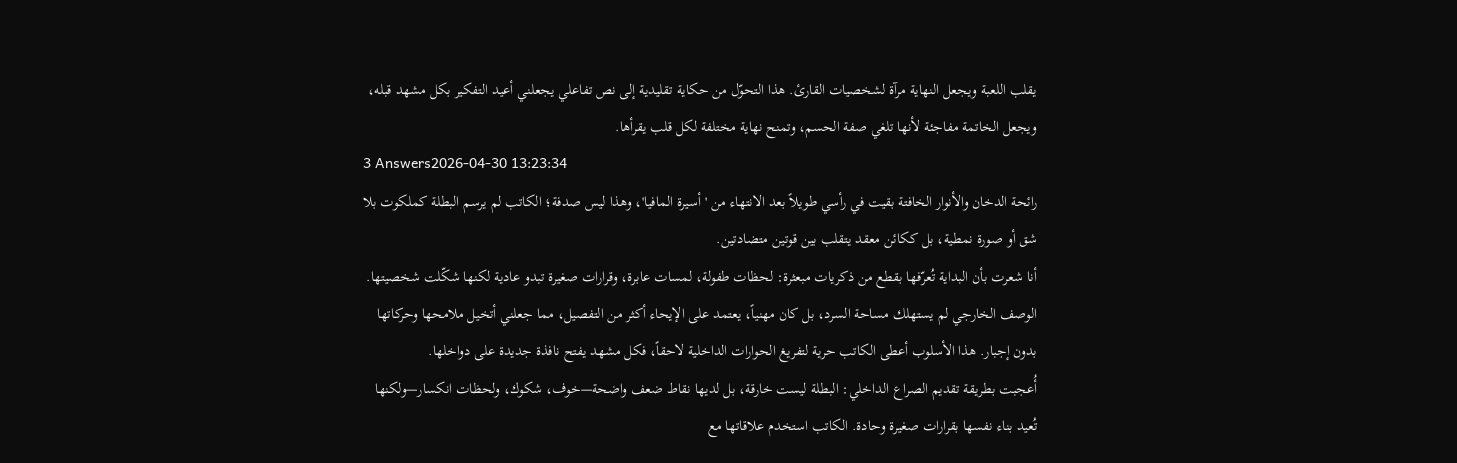يقلب اللعبة ويجعل النهاية مرآة لشخصيات القارئ. هذا التحوّل من حكاية تقليدية إلى نص تفاعلي يجعلني أعيد التفكير بكل مشهد قبله، ويجعل الخاتمة مفاجئة لأنها تلغي صفة الحسم، وتمنح نهاية مختلفة لكل قلب يقرأها.
3 Answers2026-04-30 13:23:34
رائحة الدخان والأنوار الخافتة بقيت في رأسي طويلاً بعد الانتهاء من 'أسيرة المافيا'، وهذا ليس صدفة؛ الكاتب لم يرسم البطلة كملكوت بلا شق أو صورة نمطية، بل ككائن معقد يتقلب بين قوتين متضادتين.
أنا شعرت بأن البداية تُعرّفها بقطع من ذكريات مبعثرة: لحظات طفولة، لمسات عابرة، وقرارات صغيرة تبدو عادية لكنها شكّلت شخصيتها. الوصف الخارجي لم يستهلك مساحة السرد، بل كان مهنياً، يعتمد على الإيحاء أكثر من التفصيل، مما جعلني أتخيل ملامحها وحركاتها بدون إجبار. هذا الأسلوب أعطى الكاتب حرية لتفريغ الحوارات الداخلية لاحقاً، فكل مشهد يفتح نافذة جديدة على دواخلها.
أُعجبت بطريقة تقديم الصراع الداخلي: البطلة ليست خارقة، بل لديها نقاط ضعف واضحة—خوف، شكوك، ولحظات انكسار—ولكنها تُعيد بناء نفسها بقرارات صغيرة وحادة. الكاتب استخدم علاقاتها مع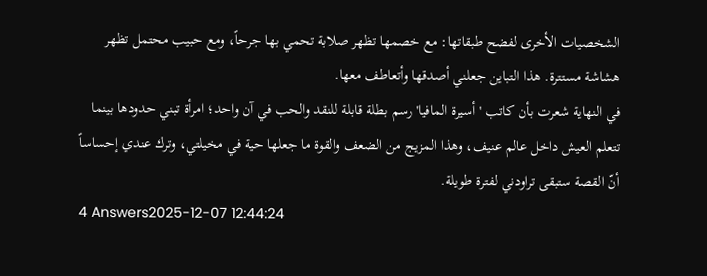الشخصيات الأخرى لفضح طبقاتها: مع خصمها تظهر صلابة تحمي بها جرحاً، ومع حبيب محتمل تظهر هشاشة مستترة. هذا التباين جعلني أصدقها وأتعاطف معها.
في النهاية شعرت بأن كاتب 'أسيرة المافيا' رسم بطلة قابلة للنقد والحب في آن واحد؛ امرأة تبني حدودها بينما تتعلم العيش داخل عالم عنيف، وهذا المزيج من الضعف والقوة ما جعلها حية في مخيلتي، وترك عندي إحساساً أنّ القصة ستبقى تراودني لفترة طويلة.
4 Answers2025-12-07 12:44:24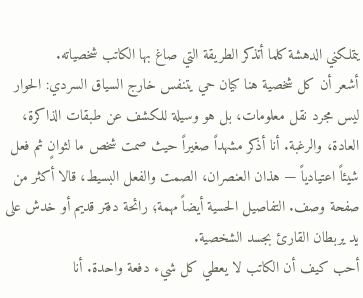يتملكني الدهشة كلما أتذكر الطريقة التي صاغ بها الكاتب شخصياته.
أشعر أن كل شخصية هنا كيان حي يتنفس خارج السياق السردي: الحوار ليس مجرد نقل معلومات، بل هو وسيلة للكشف عن طبقات الذاكرة، العادة، والرغبة. أنا أذكر مشهداً صغيراً حيث صمت شخص ما لثوانٍ ثم فعل شيئاً اعتيادياً — هذان العنصران، الصمت والفعل البسيط، قالا أكثر من صفحة وصف. التفاصيل الحسية أيضاً مهمة؛ رائحة دفتر قديم أو خدش على يد يربطان القارئ بجسد الشخصية.
أحب كيف أن الكاتب لا يعطي كل شيء دفعة واحدة. أنا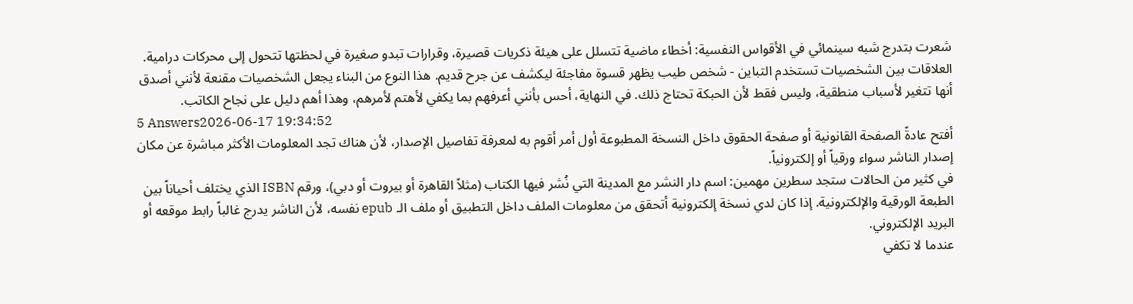شعرت بتدرج شبه سينمائي في الأقواس النفسية: أخطاء ماضية تتسلل على هيئة ذكريات قصيرة، وقرارات تبدو صغيرة في لحظتها تتحول إلى محركات درامية. العلاقات بين الشخصيات تستخدم التباين - شخص طيب يظهر قسوة مفاجئة ليكشف عن جرح قديم. هذا النوع من البناء يجعل الشخصيات مقنعة لأنني أصدق أنها تتغير لأسباب منطقية، وليس فقط لأن الحبكة تحتاج ذلك. في النهاية، أحس بأنني أعرفهم بما يكفي لأهتم لأمرهم، وهذا أهم دليل على نجاح الكاتب.
5 Answers2026-06-17 19:34:52
أفتح عادةً الصفحة القانونية أو صفحة الحقوق داخل النسخة المطبوعة أول أمر أقوم به لمعرفة تفاصيل الإصدار، لأن هناك تجد المعلومات الأكثر مباشرة عن مكان إصدار الناشر سواء ورقياً أو إلكترونياً.
في كثير من الحالات ستجد سطرين مهمين: اسم دار النشر مع المدينة التي نُشر فيها الكتاب (مثلاً القاهرة أو بيروت أو دبي)، ورقم ISBN الذي يختلف أحياناً بين الطبعة الورقية والإلكترونية. إذا كان لدي نسخة إلكترونية أتحقق من معلومات الملف داخل التطبيق أو ملف الـ epub نفسه، لأن الناشر يدرج غالباً رابط موقعه أو البريد الإلكتروني.
عندما لا تكفي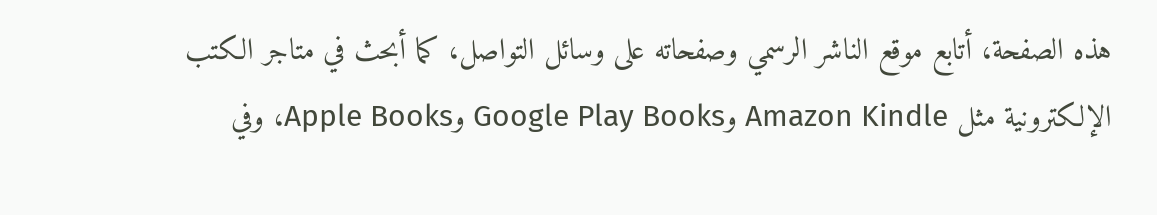هذه الصفحة، أتابع موقع الناشر الرسمي وصفحاته على وسائل التواصل، كما أبحث في متاجر الكتب الإلكترونية مثل Amazon Kindle وGoogle Play Books وApple Books، وفي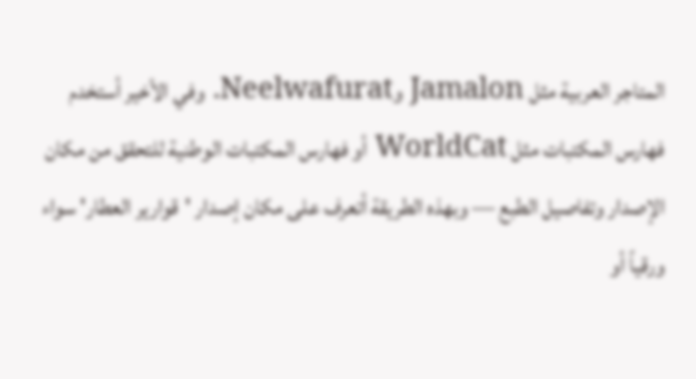المتاجر العربية مثل Jamalon وNeelwafurat. وفي الأخير أستخدم فهارس المكتبات مثل WorldCat أو فهارس المكتبات الوطنية للتحقق من مكان الإصدار وتفاصيل الطبع — وبهذه الطريقة أتعرف على مكان إصدار 'قوارير العطار' سواء ورقياً أو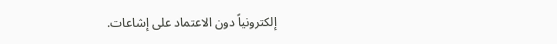إلكترونياً دون الاعتماد على إشاعات.